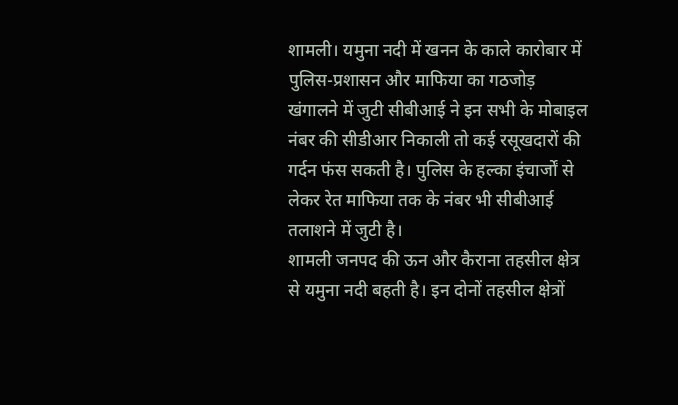शामली। यमुना नदी में खनन के काले कारोबार में पुलिस-प्रशासन और माफिया का गठजोड़ खंगालने में जुटी सीबीआई ने इन सभी के मोबाइल नंबर की सीडीआर निकाली तो कई रसूखदारों की गर्दन फंस सकती है। पुलिस के हल्का इंचार्जों से लेकर रेत माफिया तक के नंबर भी सीबीआई तलाशने में जुटी है।
शामली जनपद की ऊन और कैराना तहसील क्षेत्र से यमुना नदी बहती है। इन दोनों तहसील क्षेत्रों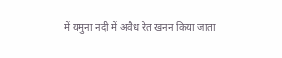में यमुना नदी में अवैध रेत खनन किया जाता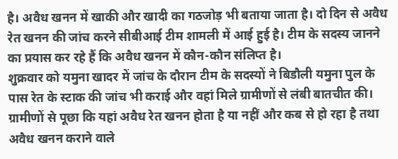है। अवैध खनन में खाकी और खादी का गठजोड़ भी बताया जाता है। दो दिन से अवैध रेत खनन की जांच करने सीबीआई टीम शामली में आई हुई है। टीम के सदस्य जानने का प्रयास कर रहे हैं कि अवैध खनन में कौन-कौन संलिप्त है।
शुक्रवार को यमुना खादर में जांच के दौरान टीम के सदस्यों ने बिडौली यमुना पुल के पास रेत के स्टाक की जांच भी कराई और वहां मिले ग्रामीणों से लंबी बातचीत की। ग्रामीणों से पूछा कि यहां अवैध रेत खनन होता है या नहीं और कब से हो रहा है तथा अवैध खनन कराने वाले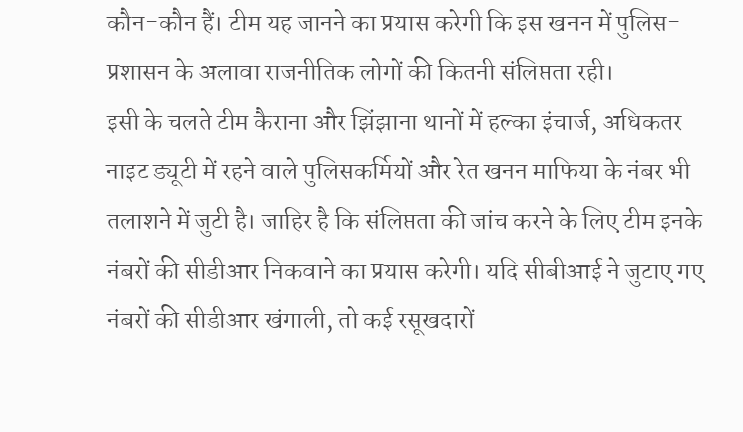कौन-कौन हैं। टीम यह जानने का प्रयास करेगी कि इस खनन में पुलिस-प्रशासन के अलावा राजनीतिक लोगों की कितनी संलिप्तता रही।
इसी के चलते टीम कैराना और झिंझाना थानों में हल्का इंचार्ज, अधिकतर नाइट ड्यूटी में रहने वाले पुलिसकर्मियों और रेत खनन माफिया के नंबर भी तलाशने में जुटी है। जाहिर है कि संलिप्तता की जांच करने के लिए टीम इनके नंबरों की सीडीआर निकवाने का प्रयास करेगी। यदि सीबीआई ने जुटाए गए नंबरों की सीडीआर खंगाली, तो कई रसूखदारों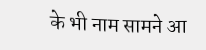के भी नाम सामने आ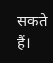सकते हैं।